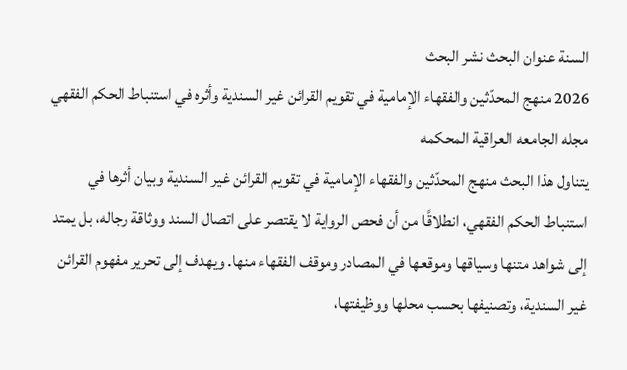السنة عنوان البحث نشر البحث
2026 منهج المحدّثين والفقهاء الإمامية في تقويم القرائن غير السندية وأثره في استنباط الحكم الفقهي مجله الجامعه العراقية المحكمه
يتناول هذا البحث منهج المحدّثين والفقهاء الإمامية في تقويم القرائن غير السندية وبيان أثرها في استنباط الحكم الفقهي، انطلاقًا من أن فحص الرواية لا يقتصر على اتصال السند ووثاقة رجاله، بل يمتد إلى شواهد متنها وسياقها وموقعها في المصادر وموقف الفقهاء منها. ويهدف إلى تحرير مفهوم القرائن غير السندية، وتصنيفها بحسب محلها ووظيفتها،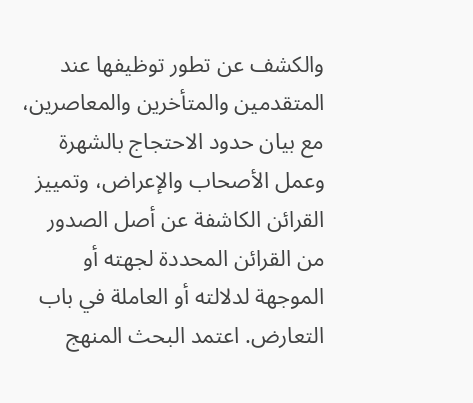والكشف عن تطور توظيفها عند المتقدمين والمتأخرين والمعاصرين، مع بيان حدود الاحتجاج بالشهرة وعمل الأصحاب والإعراض، وتمييز القرائن الكاشفة عن أصل الصدور من القرائن المحددة لجهته أو الموجهة لدلالته أو العاملة في باب التعارض. اعتمد البحث المنهج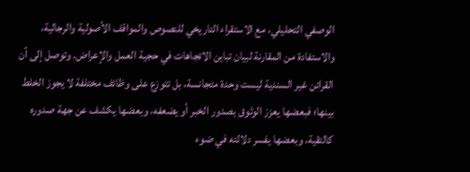الوصفي التحليلي، مع الاستقراء التاريخي للنصوص والمواقف الأصولية والرجالية، والاستفادة من المقارنة لبيان تباين الاتجاهات في حجية العمل والإعراض. وتوصل إلى أن القرائن غير السندية ليست وحدة متجانسة، بل تتوزع على وظائف مختلفة لا يجوز الخلط بينها؛ فبعضها يعزز الوثوق بصدور الخبر أو يضعفه، وبعضها يكشف عن جهة صدوره كالتقية، وبعضها يفسر دلالته في ضوء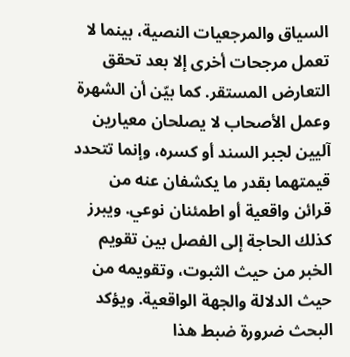السياق والمرجعيات النصية، بينما لا تعمل مرجحات أخرى إلا بعد تحقق التعارض المستقر. كما بيّن أن الشهرة وعمل الأصحاب لا يصلحان معيارين آليين لجبر السند أو كسره، وإنما تتحدد قيمتهما بقدر ما يكشفان عنه من قرائن واقعية أو اطمئنان نوعي. ويبرز كذلك الحاجة إلى الفصل بين تقويم الخبر من حيث الثبوت، وتقويمه من حيث الدلالة والجهة الواقعية. ويؤكد البحث ضرورة ضبط هذا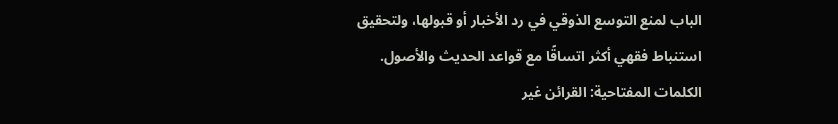الباب لمنع التوسع الذوقي في رد الأخبار أو قبولها، ولتحقيق استنباط فقهي أكثر اتساقًا مع قواعد الحديث والأصول. الكلمات المفتاحية: القرائن غير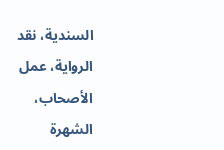السندية، نقد الرواية، عمل الأصحاب، الشهرة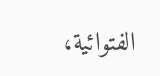الفتوائية،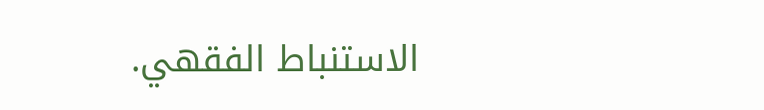الاستنباط الفقهي.